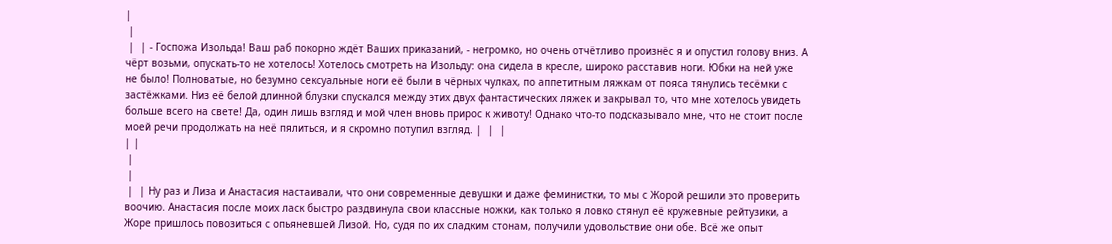|
 |
 |  | - Госпожа Изольда! Ваш раб покорно ждёт Ваших приказаний, - негромко, но очень отчётливо произнёс я и опустил голову вниз. А чёрт возьми, опускать-то не хотелось! Хотелось смотреть на Изольду: она сидела в кресле, широко расставив ноги. Юбки на ней уже не было! Полноватые, но безумно сексуальные ноги её были в чёрных чулках, по аппетитным ляжкам от пояса тянулись тесёмки с застёжками. Низ её белой длинной блузки спускался между этих двух фантастических ляжек и закрывал то, что мне хотелось увидеть больше всего на свете! Да, один лишь взгляд и мой член вновь прирос к животу! Однако что-то подсказывало мне, что не стоит после моей речи продолжать на неё пялиться, и я скромно потупил взгляд. |  |  |
| |
 |
 |
 |  | Ну раз и Лиза и Анастасия настаивали, что они современные девушки и даже феминистки, то мы с Жорой решили это проверить воочию. Анастасия после моих ласк быстро раздвинула свои классные ножки, как только я ловко стянул её кружевные рейтузики, а Жоре пришлось повозиться с опьяневшей Лизой. Но, судя по их сладким стонам, получили удовольствие они обе. Всё же опыт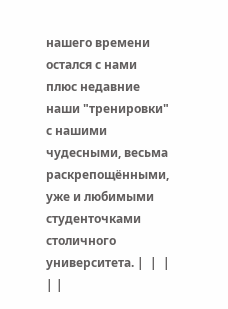нашего времени остался с нами плюс недавние наши "тренировки" с нашими чудесными, весьма раскрепощёнными, уже и любимыми студенточками столичного университета. |  |  |
| |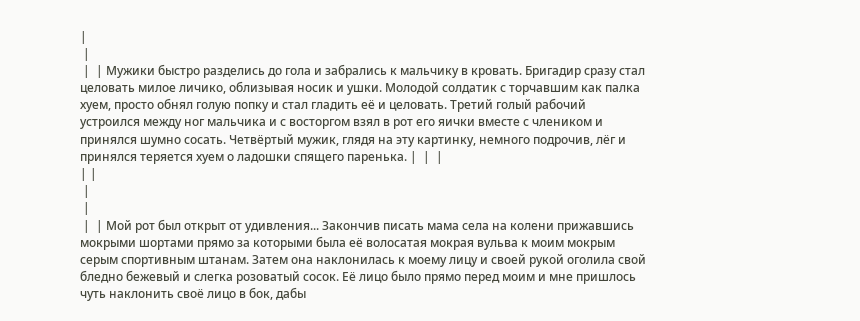|
 |
 |  | Мужики быстро разделись до гола и забрались к мальчику в кровать. Бригадир сразу стал целовать милое личико, облизывая носик и ушки. Молодой солдатик с торчавшим как палка хуем, просто обнял голую попку и стал гладить её и целовать. Третий голый рабочий устроился между ног мальчика и с восторгом взял в рот его яички вместе с члеником и принялся шумно сосать. Четвёртый мужик, глядя на эту картинку, немного подрочив, лёг и принялся теряется хуем о ладошки спящего паренька. |  |  |
| |
 |
 |
 |  | Мой рот был открыт от удивления... Закончив писать мама села на колени прижавшись мокрыми шортами прямо за которыми была её волосатая мокрая вульва к моим мокрым серым спортивным штанам. Затем она наклонилась к моему лицу и своей рукой оголила свой бледно бежевый и слегка розоватый сосок. Её лицо было прямо перед моим и мне пришлось чуть наклонить своё лицо в бок, дабы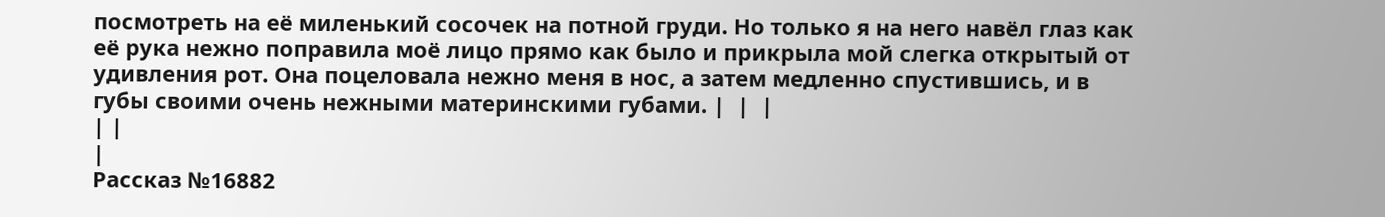посмотреть на её миленький сосочек на потной груди. Но только я на него навёл глаз как её рука нежно поправила моё лицо прямо как было и прикрыла мой слегка открытый от удивления рот. Она поцеловала нежно меня в нос, а затем медленно спустившись, и в губы своими очень нежными материнскими губами. |  |  |
| |
|
Рассказ №16882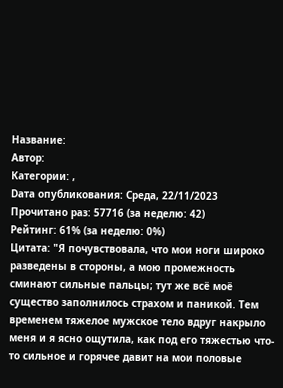Название:
Автор:
Категории: ,
Dата опубликования: Среда, 22/11/2023
Прочитано раз: 57716 (за неделю: 42)
Рейтинг: 61% (за неделю: 0%)
Цитата: "Я почувствовала, что мои ноги широко разведены в стороны, а мою промежность сминают сильные пальцы; тут же всё моё существо заполнилось страхом и паникой. Тем временем тяжелое мужское тело вдруг накрыло меня и я ясно ощутила, как под его тяжестью что-то сильное и горячее давит на мои половые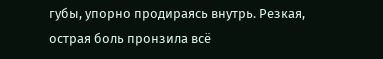губы, упорно продираясь внутрь. Резкая, острая боль пронзила всё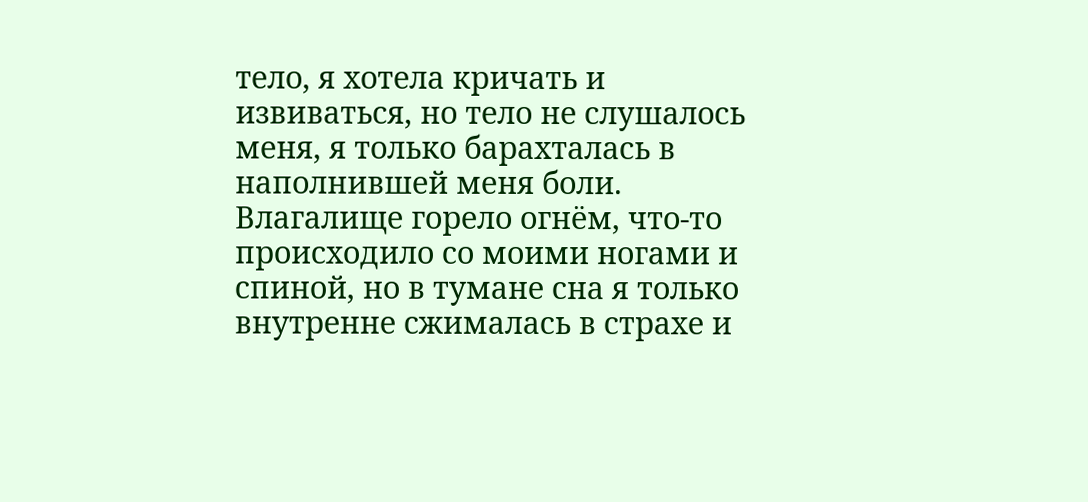тело, я хотела кричать и извиваться, но тело не слушалось меня, я только барахталась в наполнившей меня боли. Влагалище горело огнём, что-то происходило со моими ногами и спиной, но в тумане сна я только внутренне сжималась в страхе и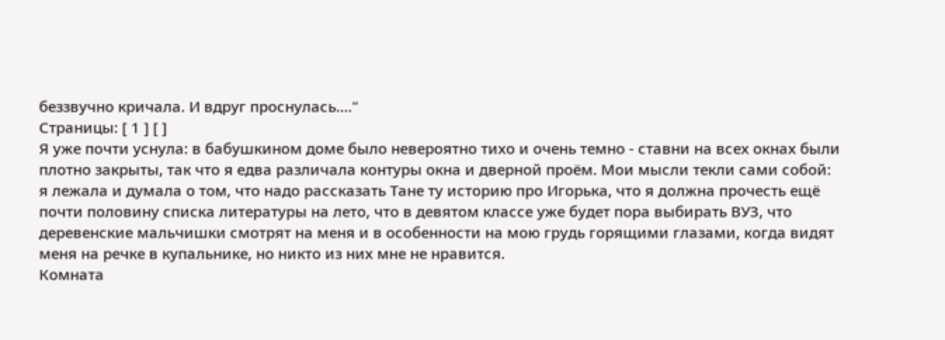беззвучно кричала. И вдруг проснулась...."
Страницы: [ 1 ] [ ]
Я уже почти уснула: в бабушкином доме было невероятно тихо и очень темно - ставни на всех окнах были плотно закрыты, так что я едва различала контуры окна и дверной проём. Мои мысли текли сами собой: я лежала и думала о том, что надо рассказать Тане ту историю про Игорька, что я должна прочесть ещё почти половину списка литературы на лето, что в девятом классе уже будет пора выбирать ВУЗ, что деревенские мальчишки смотрят на меня и в особенности на мою грудь горящими глазами, когда видят меня на речке в купальнике, но никто из них мне не нравится.
Комната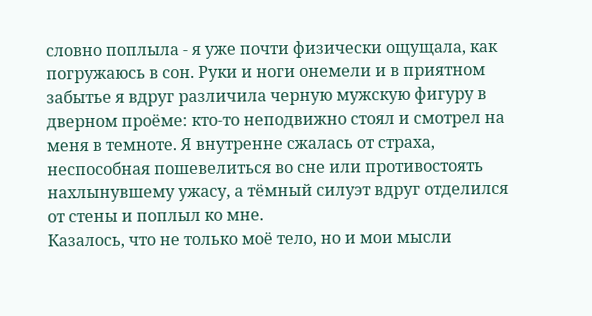словно поплыла - я уже почти физически ощущала, как погружаюсь в сон. Руки и ноги онемели и в приятном забытье я вдруг различила черную мужскую фигуру в дверном проёме: кто-то неподвижно стоял и смотрел на меня в темноте. Я внутренне сжалась от страха, неспособная пошевелиться во сне или противостоять нахлынувшему ужасу, а тёмный силуэт вдруг отделился от стены и поплыл ко мне.
Казалось, что не только моё тело, но и мои мысли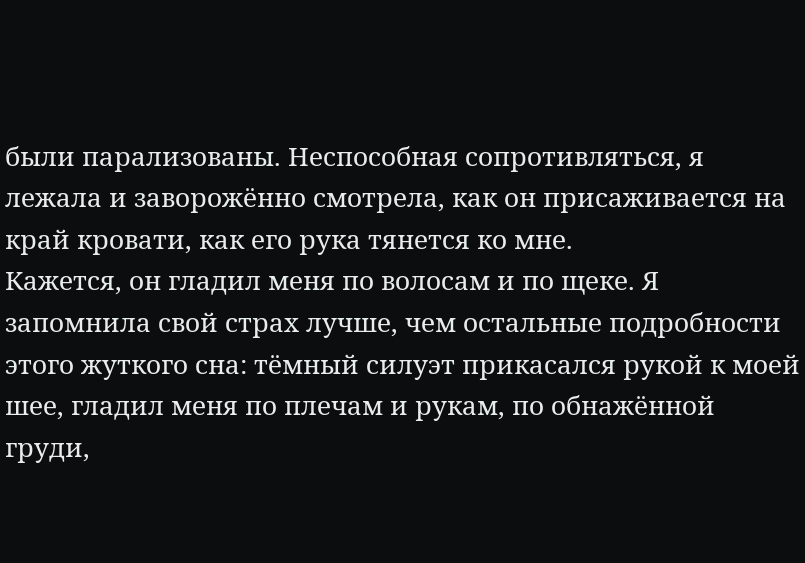были парализованы. Неспособная сопротивляться, я лежала и заворожённо смотрела, как он присаживается на край кровати, как его рука тянется ко мне.
Кажется, он гладил меня по волосам и по щеке. Я запомнила свой страх лучше, чем остальные подробности этого жуткого сна: тёмный силуэт прикасался рукой к моей шее, гладил меня по плечам и рукам, по обнажённой груди,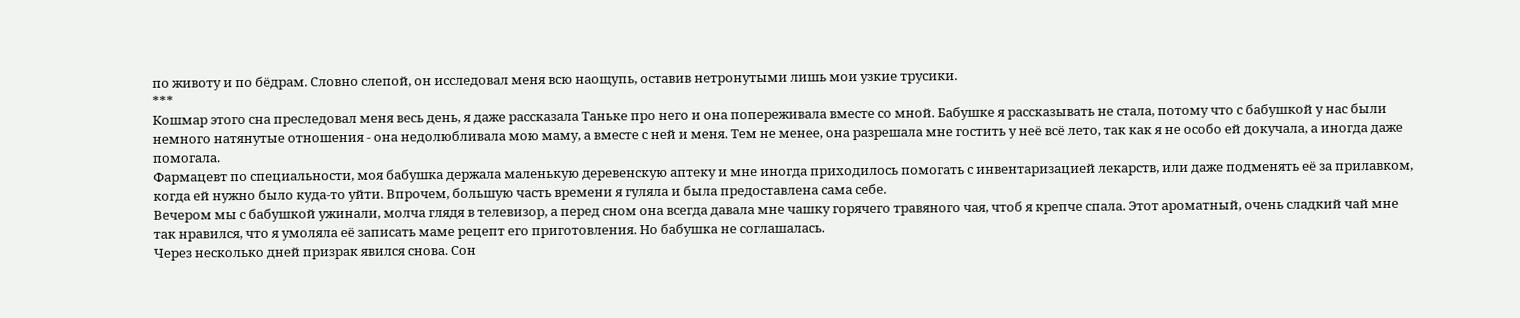по животу и по бёдрам. Словно слепой, он исследовал меня всю наощупь, оставив нетронутыми лишь мои узкие трусики.
***
Кошмар этого сна преследовал меня весь день, я даже рассказала Таньке про него и она попереживала вместе со мной. Бабушке я рассказывать не стала, потому что с бабушкой у нас были немного натянутые отношения - она недолюбливала мою маму, а вместе с ней и меня. Тем не менее, она разрешала мне гостить у неё всё лето, так как я не особо ей докучала, а иногда даже помогала.
Фармацевт по специальности, моя бабушка держала маленькую деревенскую аптеку и мне иногда приходилось помогать с инвентаризацией лекарств, или даже подменять её за прилавком, когда ей нужно было куда-то уйти. Впрочем, большую часть времени я гуляла и была предоставлена сама себе.
Вечером мы с бабушкой ужинали, молча глядя в телевизор, а перед сном она всегда давала мне чашку горячего травяного чая, чтоб я крепче спала. Этот ароматный, очень сладкий чай мне так нравился, что я умоляла её записать маме рецепт его приготовления. Но бабушка не соглашалась.
Через несколько дней призрак явился снова. Сон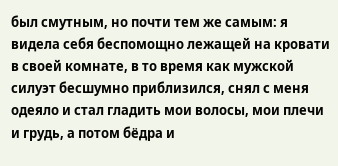был смутным, но почти тем же самым: я видела себя беспомощно лежащей на кровати в своей комнате, в то время как мужской силуэт бесшумно приблизился, снял с меня одеяло и стал гладить мои волосы, мои плечи и грудь, а потом бёдра и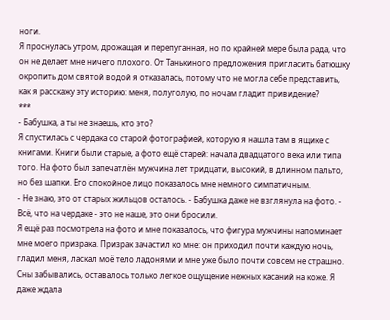ноги.
Я проснулась утром, дрожащая и перепуганная, но по крайней мере была рада, что он не делает мне ничего плохого. От Танькиного предложения пригласить батюшку окропить дом святой водой я отказалась, потому что не могла себе представить, как я расскажу эту историю: меня, полуголую, по ночам гладит привидение?
***
- Бабушка, а ты не знаешь, кто это?
Я спустилась с чердака со старой фотографией, которую я нашла там в ящике с книгами. Книги были старые, а фото ещё старей: начала двадцатого века или типа того. На фото был запечатлён мужчина лет тридцати, высокий, в длинном пальто, но без шапки. Его спокойное лицо показалось мне немного симпатичным.
- Не знаю, это от старых жильцов осталось. - Бабушка даже не взглянула на фото. - Всё, что на чердаке - это не наше, это они бросили.
Я ещё раз посмотрела на фото и мне показалось, что фигура мужчины напоминает мне моего призрака. Призрак зачастил ко мне: он приходил почти каждую ночь, гладил меня, ласкал моё тело ладонями и мне уже было почти совсем не страшно. Сны забывались, оставалось только легкое ощущение нежных касаний на коже. Я даже ждала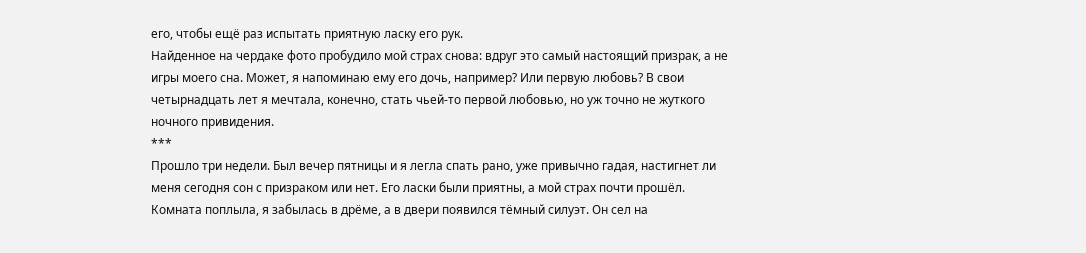его, чтобы ещё раз испытать приятную ласку его рук.
Найденное на чердаке фото пробудило мой страх снова: вдруг это самый настоящий призрак, а не игры моего сна. Может, я напоминаю ему его дочь, например? Или первую любовь? В свои четырнадцать лет я мечтала, конечно, стать чьей-то первой любовью, но уж точно не жуткого ночного привидения.
***
Прошло три недели. Был вечер пятницы и я легла спать рано, уже привычно гадая, настигнет ли меня сегодня сон с призраком или нет. Его ласки были приятны, а мой страх почти прошёл.
Комната поплыла, я забылась в дрёме, а в двери появился тёмный силуэт. Он сел на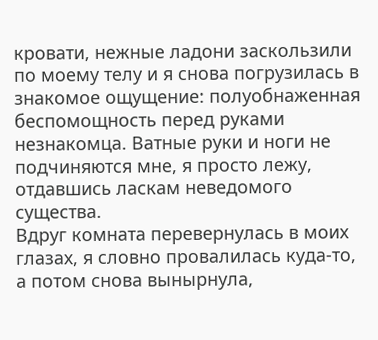кровати, нежные ладони заскользили по моему телу и я снова погрузилась в знакомое ощущение: полуобнаженная беспомощность перед руками незнакомца. Ватные руки и ноги не подчиняются мне, я просто лежу, отдавшись ласкам неведомого существа.
Вдруг комната перевернулась в моих глазах, я словно провалилась куда-то, а потом снова вынырнула,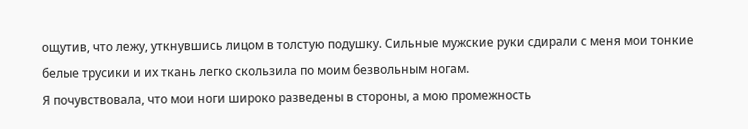ощутив, что лежу, уткнувшись лицом в толстую подушку. Сильные мужские руки сдирали с меня мои тонкие белые трусики и их ткань легко скользила по моим безвольным ногам.
Я почувствовала, что мои ноги широко разведены в стороны, а мою промежность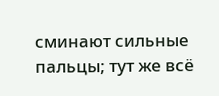сминают сильные пальцы; тут же всё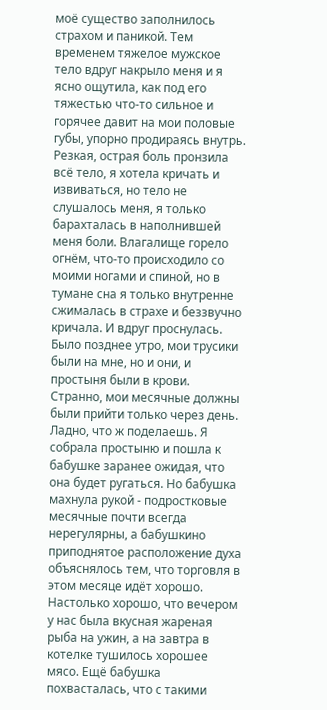моё существо заполнилось страхом и паникой. Тем временем тяжелое мужское тело вдруг накрыло меня и я ясно ощутила, как под его тяжестью что-то сильное и горячее давит на мои половые губы, упорно продираясь внутрь. Резкая, острая боль пронзила всё тело, я хотела кричать и извиваться, но тело не слушалось меня, я только барахталась в наполнившей меня боли. Влагалище горело огнём, что-то происходило со моими ногами и спиной, но в тумане сна я только внутренне сжималась в страхе и беззвучно кричала. И вдруг проснулась.
Было позднее утро, мои трусики были на мне, но и они, и простыня были в крови. Странно, мои месячные должны были прийти только через день. Ладно, что ж поделаешь. Я собрала простыню и пошла к бабушке заранее ожидая, что она будет ругаться. Но бабушка махнула рукой - подростковые месячные почти всегда нерегулярны, а бабушкино приподнятое расположение духа объяснялось тем, что торговля в этом месяце идёт хорошо. Настолько хорошо, что вечером у нас была вкусная жареная рыба на ужин, а на завтра в котелке тушилось хорошее мясо. Ещё бабушка похвасталась, что с такими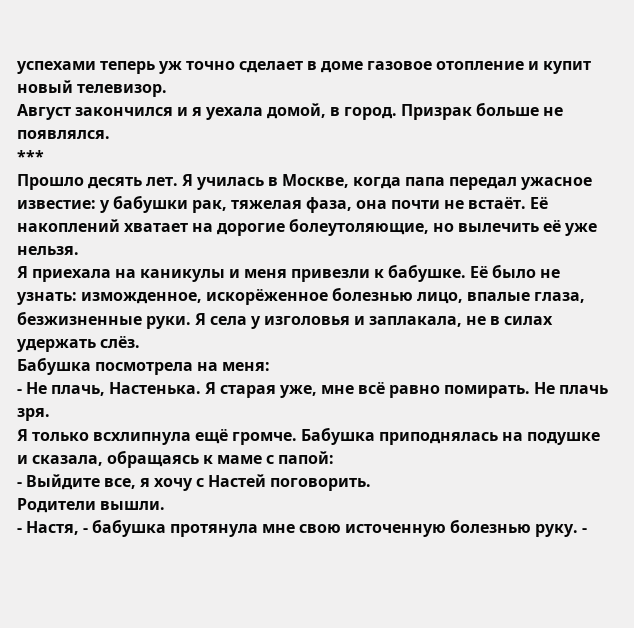успехами теперь уж точно сделает в доме газовое отопление и купит новый телевизор.
Август закончился и я уехала домой, в город. Призрак больше не появлялся.
***
Прошло десять лет. Я училась в Москве, когда папа передал ужасное известие: у бабушки рак, тяжелая фаза, она почти не встаёт. Её накоплений хватает на дорогие болеутоляющие, но вылечить её уже нельзя.
Я приехала на каникулы и меня привезли к бабушке. Её было не узнать: изможденное, искорёженное болезнью лицо, впалые глаза, безжизненные руки. Я села у изголовья и заплакала, не в силах удержать слёз.
Бабушка посмотрела на меня:
- Не плачь, Настенька. Я старая уже, мне всё равно помирать. Не плачь зря.
Я только всхлипнула ещё громче. Бабушка приподнялась на подушке и сказала, обращаясь к маме с папой:
- Выйдите все, я хочу с Настей поговорить.
Родители вышли.
- Настя, - бабушка протянула мне свою источенную болезнью руку. -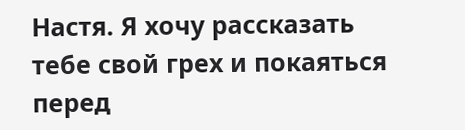Настя. Я хочу рассказать тебе свой грех и покаяться перед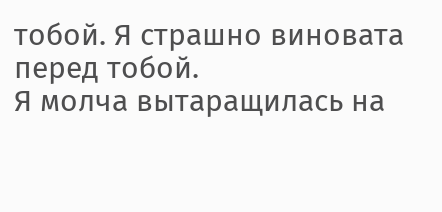тобой. Я страшно виновата перед тобой.
Я молча вытаращилась на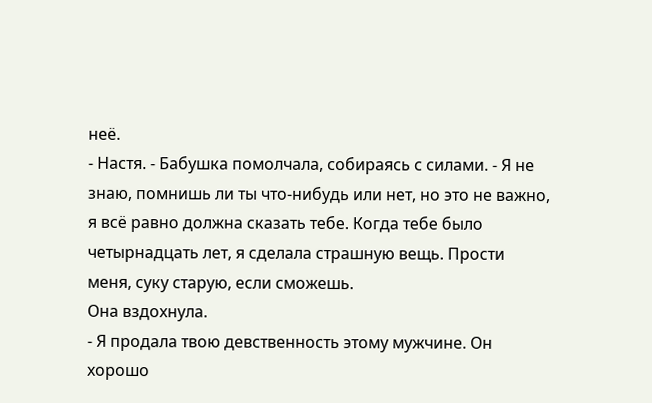неё.
- Настя. - Бабушка помолчала, собираясь с силами. - Я не знаю, помнишь ли ты что-нибудь или нет, но это не важно, я всё равно должна сказать тебе. Когда тебе было четырнадцать лет, я сделала страшную вещь. Прости меня, суку старую, если сможешь.
Она вздохнула.
- Я продала твою девственность этому мужчине. Он хорошо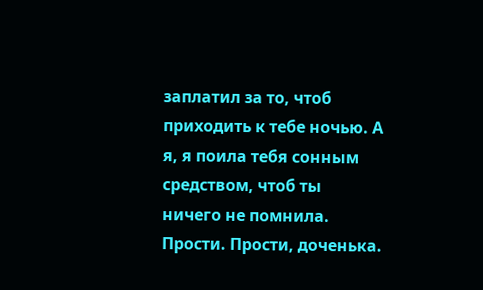заплатил за то, чтоб приходить к тебе ночью. А я, я поила тебя сонным средством, чтоб ты ничего не помнила. Прости. Прости, доченька.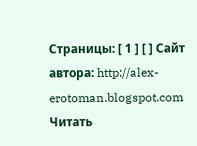Страницы: [ 1 ] [ ] Сайт автора: http://alex-erotoman.blogspot.com
Читать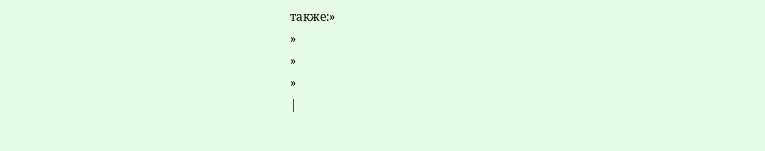также:»
»
»
»
|